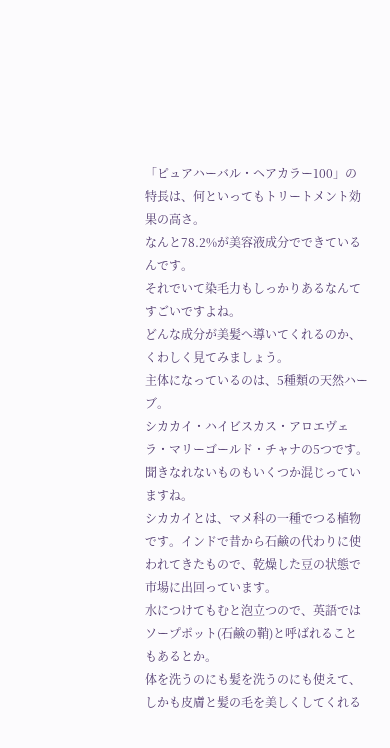「ピュアハーバル・ヘアカラー100」の特長は、何といってもトリートメント効果の高さ。
なんと78.2%が美容液成分でできているんです。
それでいて染毛力もしっかりあるなんてすごいですよね。
どんな成分が美髪へ導いてくれるのか、くわしく見てみましょう。
主体になっているのは、5種類の天然ハーブ。
シカカイ・ハイビスカス・アロエヴェラ・マリーゴールド・チャナの5つです。聞きなれないものもいくつか混じっていますね。
シカカイとは、マメ科の一種でつる植物です。インドで昔から石鹸の代わりに使われてきたもので、乾燥した豆の状態で市場に出回っています。
水につけてもむと泡立つので、英語ではソープポット(石鹸の鞘)と呼ばれることもあるとか。
体を洗うのにも髪を洗うのにも使えて、しかも皮膚と髪の毛を美しくしてくれる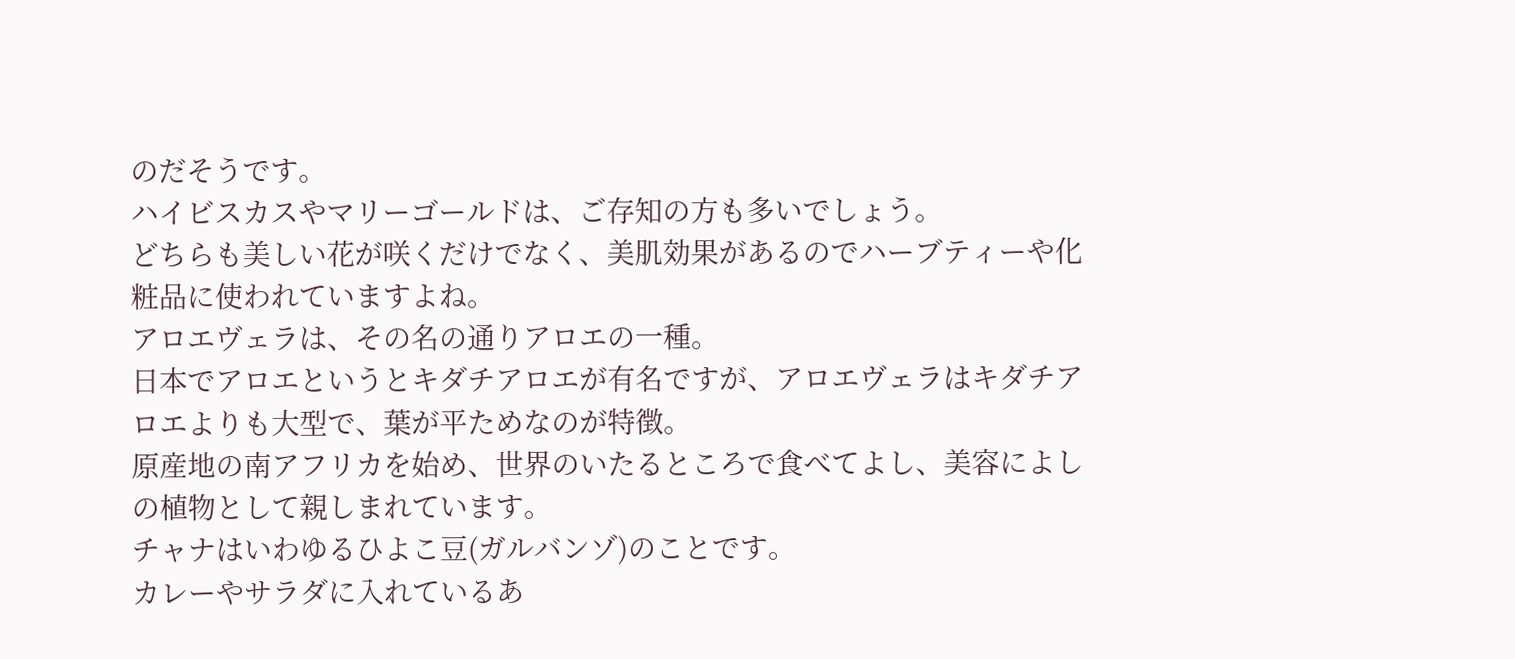のだそうです。
ハイビスカスやマリーゴールドは、ご存知の方も多いでしょう。
どちらも美しい花が咲くだけでなく、美肌効果があるのでハーブティーや化粧品に使われていますよね。
アロエヴェラは、その名の通りアロエの一種。
日本でアロエというとキダチアロエが有名ですが、アロエヴェラはキダチアロエよりも大型で、葉が平ためなのが特徴。
原産地の南アフリカを始め、世界のいたるところで食べてよし、美容によしの植物として親しまれています。
チャナはいわゆるひよこ豆(ガルバンゾ)のことです。
カレーやサラダに入れているあ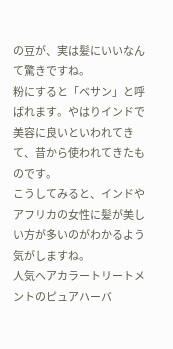の豆が、実は髪にいいなんて驚きですね。
粉にすると「ベサン」と呼ばれます。やはりインドで美容に良いといわれてきて、昔から使われてきたものです。
こうしてみると、インドやアフリカの女性に髪が美しい方が多いのがわかるよう気がしますね。
人気ヘアカラートリートメントのピュアハーバ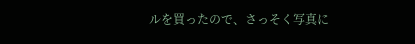ルを買ったので、さっそく写真に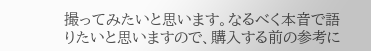撮ってみたいと思います。なるべく本音で語りたいと思いますので、購入する前の参考に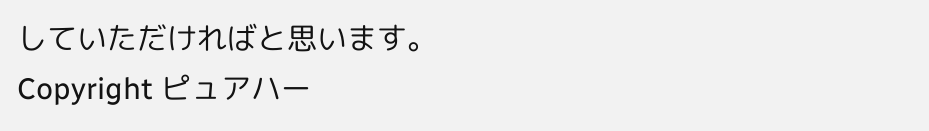していただければと思います。
Copyright ピュアハー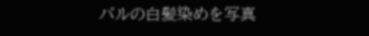バルの白髪染めを写真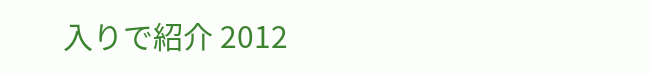入りで紹介 2012